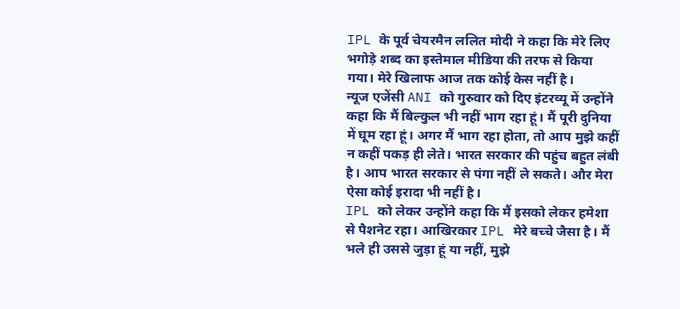IPL के पूर्व चेयरमैन ललित मोदी ने कहा कि मेरे लिए भगोड़े शब्द का इस्तेमाल मीडिया की तरफ से किया गया। मेरे खिलाफ आज तक कोई केस नहीं है।
न्यूज एजेंसी ANI को गुरुवार को दिए इंटरव्यू में उन्होंने कहा कि मैं बिल्कुल भी नहीं भाग रहा हूं। मैं पूरी दुनिया में घूम रहा हूं। अगर मैं भाग रहा होता, तो आप मुझे कहीं न कहीं पकड़ ही लेते। भारत सरकार की पहुंच बहुत लंबी है। आप भारत सरकार से पंगा नहीं ले सकते। और मेरा ऐसा कोई इरादा भी नहीं है।
IPL को लेकर उन्होंने कहा कि मैं इसको लेकर हमेशा से पैशनेट रहा। आखिरकार IPL मेरे बच्चे जैसा है। मैं भले ही उससे जुड़ा हूं या नहीं, मुझे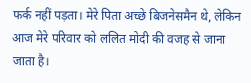फर्क नहीं पड़ता। मेरे पिता अच्छे बिजनेसमैन थे, लेकिन आज मेरे परिवार को ललित मोदी की वजह से जाना जाता है।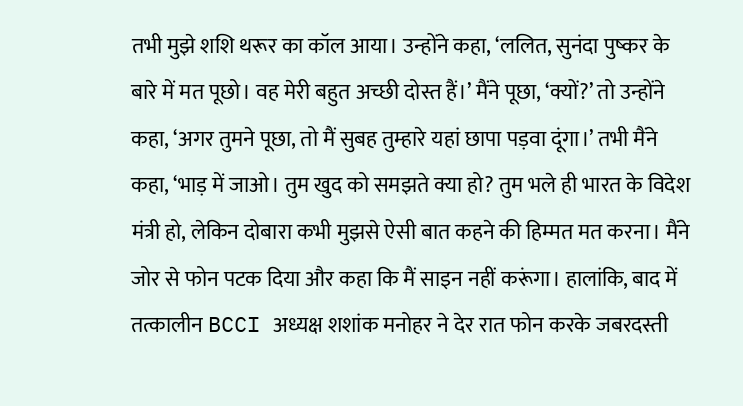तभी मुझे शशि थरूर का कॉल आया। उन्होंने कहा, ‘ललित, सुनंदा पुष्कर के बारे में मत पूछो। वह मेरी बहुत अच्छी दोस्त हैं।’ मैंने पूछा, ‘क्यों?’ तो उन्होंने कहा, ‘अगर तुमने पूछा, तो मैं सुबह तुम्हारे यहां छापा पड़वा दूंगा।’ तभी मैंने कहा, ‘भाड़ में जाओ। तुम खुद को समझते क्या हो? तुम भले ही भारत के विदेश मंत्री हो, लेकिन दोबारा कभी मुझसे ऐसी बात कहने की हिम्मत मत करना। मैंने जोर से फोन पटक दिया और कहा कि मैं साइन नहीं करूंगा। हालांकि, बाद में तत्कालीन BCCI अध्यक्ष शशांक मनोहर ने देर रात फोन करके जबरदस्ती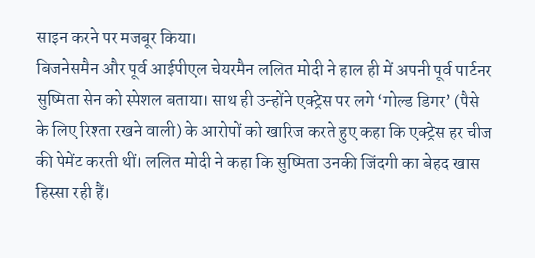साइन करने पर मजबूर किया।
बिजनेसमैन और पूर्व आईपीएल चेयरमैन ललित मोदी ने हाल ही में अपनी पूर्व पार्टनर सुष्मिता सेन को स्पेशल बताया। साथ ही उन्होंने एक्ट्रेस पर लगे ‘गोल्ड डिगर’ (पैसे के लिए रिश्ता रखने वाली) के आरोपों को खारिज करते हुए कहा कि एक्ट्रेस हर चीज की पेमेंट करती थीं। ललित मोदी ने कहा कि सुष्मिता उनकी जिंदगी का बेहद खास हिस्सा रही हैं।